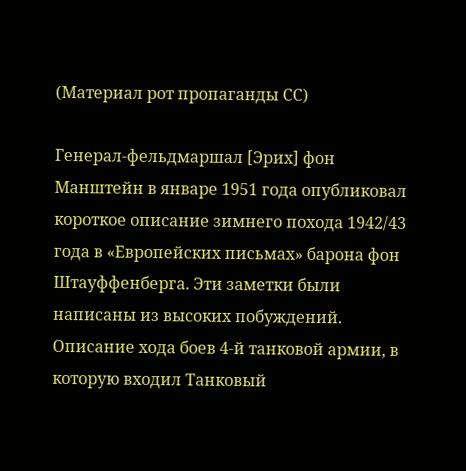(Материал рот пропаганды СС)

Генерал-фельдмаршал [Эрих] фон Манштейн в январе 1951 года опубликовал короткое описание зимнего похода 1942/43 года в «Европейских письмах» барона фон Штауффенберга. Эти заметки были написаны из высоких побуждений. Описание хода боев 4-й танковой армии, в которую входил Танковый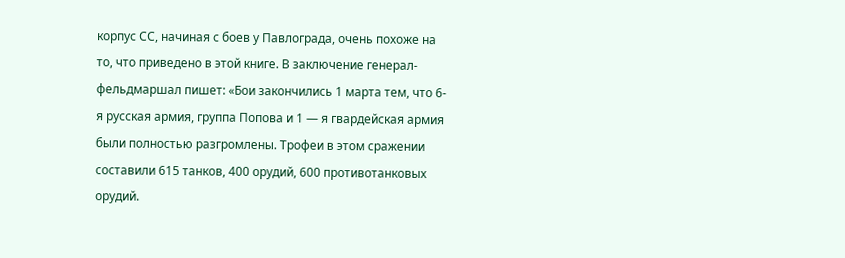корпус СС, начиная с боев у Павлограда, очень похоже на то, что приведено в этой книге. В заключение генерал-фельдмаршал пишет: «Бои закончились 1 марта тем, что 6-я русская армия, группа Попова и 1 — я гвардейская армия были полностью разгромлены. Трофеи в этом сражении составили 615 танков, 400 орудий, 600 противотанковых орудий.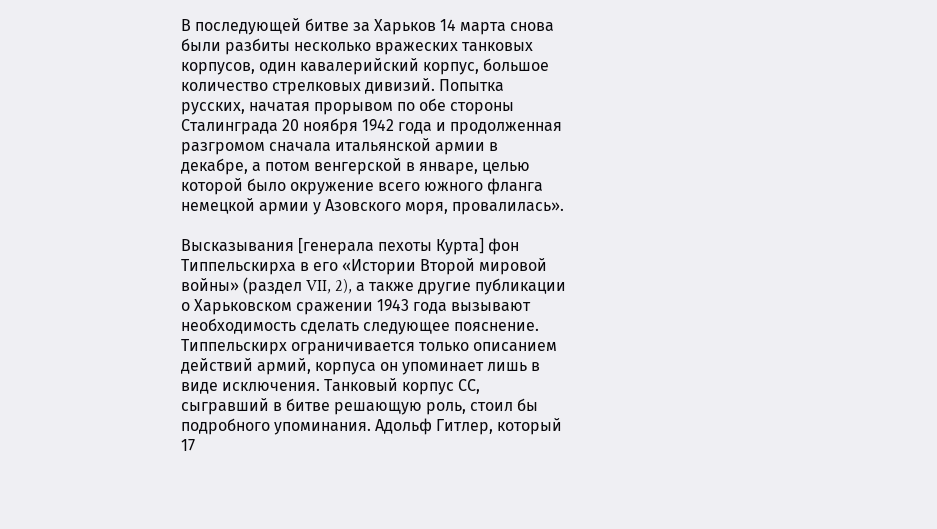В последующей битве за Харьков 14 марта снова были разбиты несколько вражеских танковых корпусов, один кавалерийский корпус, большое количество стрелковых дивизий. Попытка русских, начатая прорывом по обе стороны Сталинграда 20 ноября 1942 года и продолженная разгромом сначала итальянской армии в декабре, а потом венгерской в январе, целью которой было окружение всего южного фланга немецкой армии у Азовского моря, провалилась».

Высказывания [генерала пехоты Курта] фон Типпельскирха в его «Истории Второй мировой войны» (раздел VII, 2), а также другие публикации о Харьковском сражении 1943 года вызывают необходимость сделать следующее пояснение. Типпельскирх ограничивается только описанием действий армий, корпуса он упоминает лишь в виде исключения. Танковый корпус СС, сыгравший в битве решающую роль, стоил бы подробного упоминания. Адольф Гитлер, который 17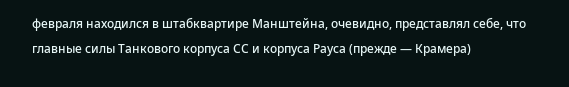февраля находился в штабквартире Манштейна, очевидно, представлял себе, что главные силы Танкового корпуса СС и корпуса Рауса (прежде — Крамера)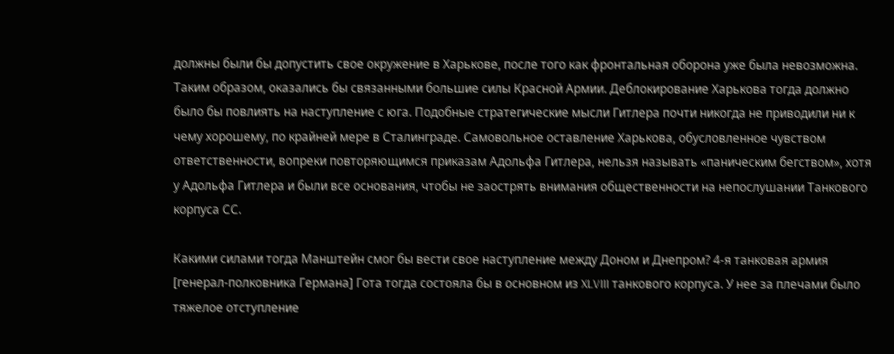должны были бы допустить свое окружение в Харькове, после того как фронтальная оборона уже была невозможна. Таким образом, оказались бы связанными большие силы Красной Армии. Деблокирование Харькова тогда должно было бы повлиять на наступление с юга. Подобные стратегические мысли Гитлера почти никогда не приводили ни к чему хорошему, по крайней мере в Сталинграде. Самовольное оставление Харькова, обусловленное чувством ответственности, вопреки повторяющимся приказам Адольфа Гитлера, нельзя называть «паническим бегством», хотя у Адольфа Гитлера и были все основания, чтобы не заострять внимания общественности на непослушании Танкового корпуса СС.

Какими силами тогда Манштейн смог бы вести свое наступление между Доном и Днепром? 4-я танковая армия [генерал-полковника Германа] Гота тогда состояла бы в основном из XLVIII танкового корпуса. У нее за плечами было тяжелое отступление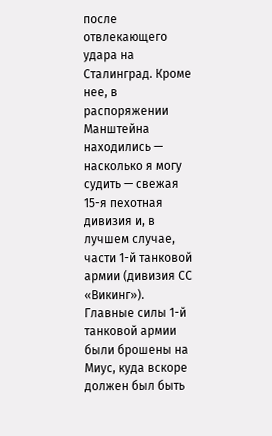после отвлекающего удара на Сталинград. Кроме нее, в распоряжении Манштейна находились — насколько я могу судить — свежая 15-я пехотная дивизия и, в лучшем случае, части 1-й танковой армии (дивизия СС «Викинг»). Главные силы 1-й танковой армии были брошены на Миус, куда вскоре должен был быть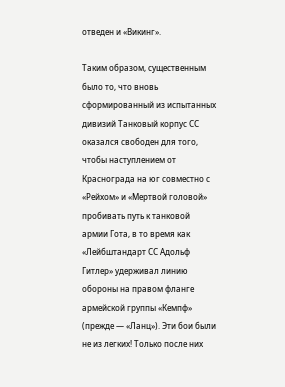отведен и «Викинг».

Таким образом, существенным было то, что вновь сформированный из испытанных дивизий Танковый корпус СС оказался свободен для того, чтобы наступлением от Краснограда на юг совместно с «Рейхом» и «Мертвой головой» пробивать путь к танковой армии Гота, в то время как «Лейбштандарт СС Адольф Гитлер» удерживал линию обороны на правом фланге армейской группы «Кемпф» (прежде — «Ланц»). Эти бои были не из легких! Только после них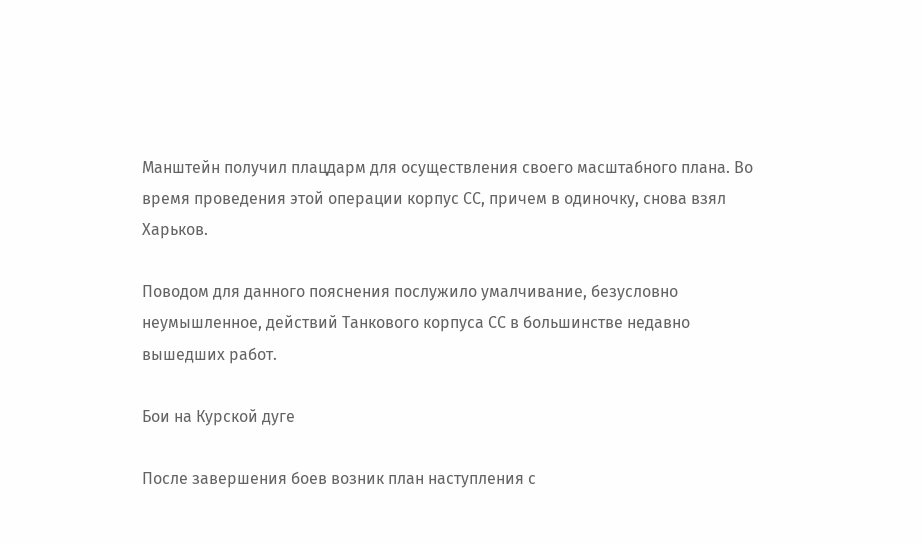Манштейн получил плацдарм для осуществления своего масштабного плана. Во время проведения этой операции корпус СС, причем в одиночку, снова взял Харьков.

Поводом для данного пояснения послужило умалчивание, безусловно неумышленное, действий Танкового корпуса СС в большинстве недавно вышедших работ.

Бои на Курской дуге

После завершения боев возник план наступления с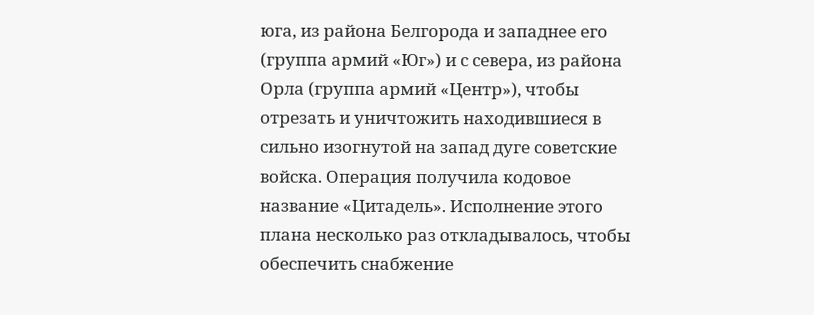юга, из района Белгорода и западнее его (группа армий «Юг») и с севера, из района Орла (группа армий «Центр»), чтобы отрезать и уничтожить находившиеся в сильно изогнутой на запад дуге советские войска. Операция получила кодовое название «Цитадель». Исполнение этого плана несколько раз откладывалось, чтобы обеспечить снабжение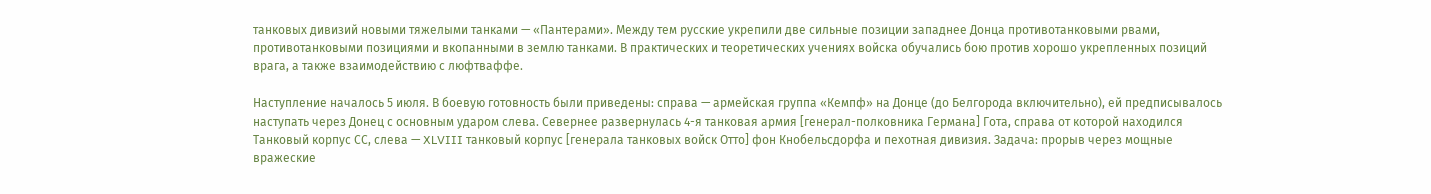танковых дивизий новыми тяжелыми танками — «Пантерами». Между тем русские укрепили две сильные позиции западнее Донца противотанковыми рвами, противотанковыми позициями и вкопанными в землю танками. В практических и теоретических учениях войска обучались бою против хорошо укрепленных позиций врага, а также взаимодействию с люфтваффе.

Наступление началось 5 июля. В боевую готовность были приведены: справа — армейская группа «Кемпф» на Донце (до Белгорода включительно), ей предписывалось наступать через Донец с основным ударом слева. Севернее развернулась 4-я танковая армия [генерал-полковника Германа] Гота, справа от которой находился Танковый корпус СС, слева — XLVIII танковый корпус [генерала танковых войск Отто] фон Кнобельсдорфа и пехотная дивизия. Задача: прорыв через мощные вражеские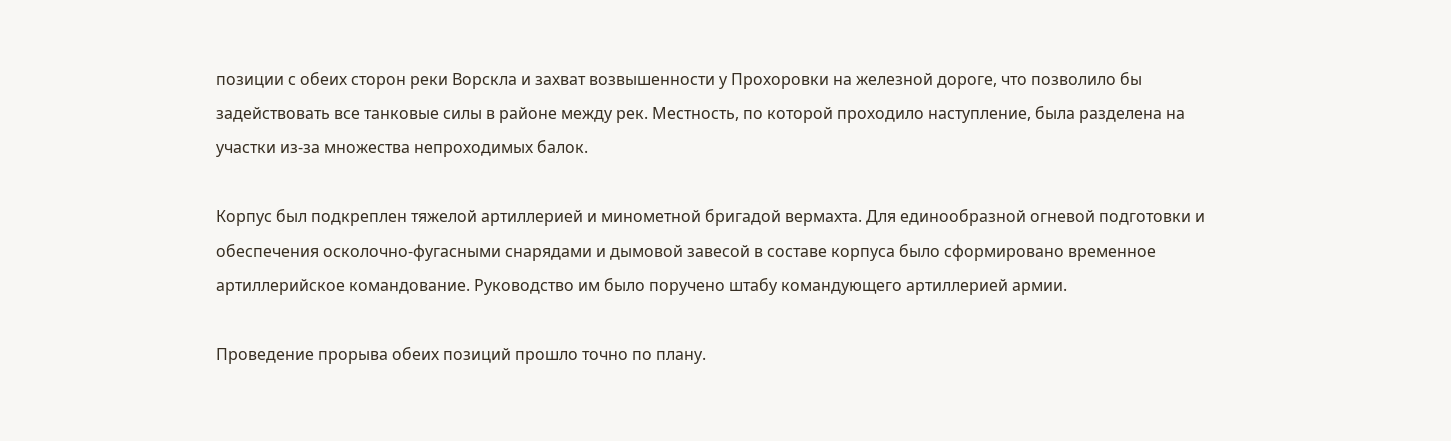позиции с обеих сторон реки Ворскла и захват возвышенности у Прохоровки на железной дороге, что позволило бы задействовать все танковые силы в районе между рек. Местность, по которой проходило наступление, была разделена на участки из-за множества непроходимых балок.

Корпус был подкреплен тяжелой артиллерией и минометной бригадой вермахта. Для единообразной огневой подготовки и обеспечения осколочно-фугасными снарядами и дымовой завесой в составе корпуса было сформировано временное артиллерийское командование. Руководство им было поручено штабу командующего артиллерией армии.

Проведение прорыва обеих позиций прошло точно по плану.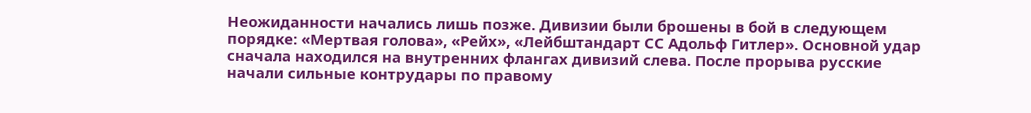Неожиданности начались лишь позже. Дивизии были брошены в бой в следующем порядке: «Мертвая голова», «Рейх», «Лейбштандарт СС Адольф Гитлер». Основной удар сначала находился на внутренних флангах дивизий слева. После прорыва русские начали сильные контрудары по правому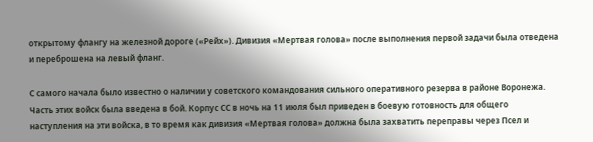открытому флангу на железной дороге («Рейх»). Дивизия «Мертвая голова» после выполнения первой задачи была отведена и переброшена на левый фланг.

С самого начала было известно о наличии у советского командования сильного оперативного резерва в районе Воронежа. Часть этих войск была введена в бой. Корпус СС в ночь на 11 июля был приведен в боевую готовность для общего наступления на эти войска, в то время как дивизия «Мертвая голова» должна была захватить переправы через Псел и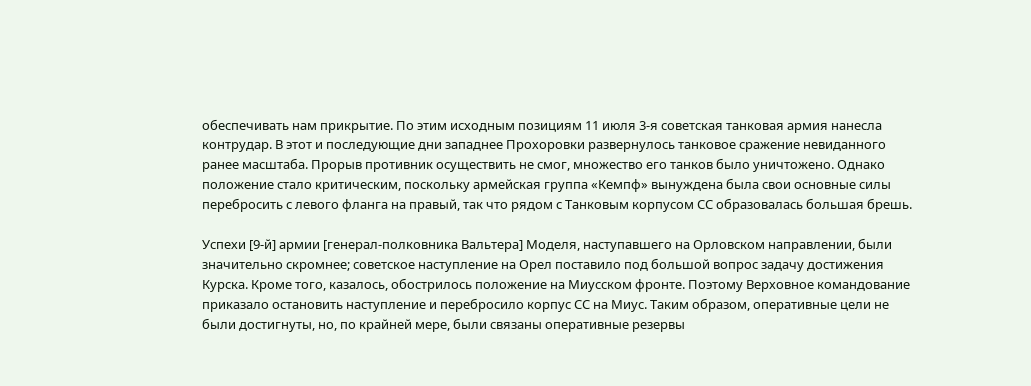обеспечивать нам прикрытие. По этим исходным позициям 11 июля 3-я советская танковая армия нанесла контрудар. В этот и последующие дни западнее Прохоровки развернулось танковое сражение невиданного ранее масштаба. Прорыв противник осуществить не смог, множество его танков было уничтожено. Однако положение стало критическим, поскольку армейская группа «Кемпф» вынуждена была свои основные силы перебросить с левого фланга на правый, так что рядом с Танковым корпусом СС образовалась большая брешь.

Успехи [9-й] армии [генерал-полковника Вальтера] Моделя, наступавшего на Орловском направлении, были значительно скромнее; советское наступление на Орел поставило под большой вопрос задачу достижения Курска. Кроме того, казалось, обострилось положение на Миусском фронте. Поэтому Верховное командование приказало остановить наступление и перебросило корпус СС на Миус. Таким образом, оперативные цели не были достигнуты, но, по крайней мере, были связаны оперативные резервы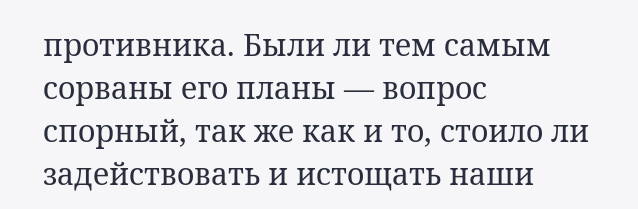противника. Были ли тем самым сорваны его планы — вопрос спорный, так же как и то, стоило ли задействовать и истощать наши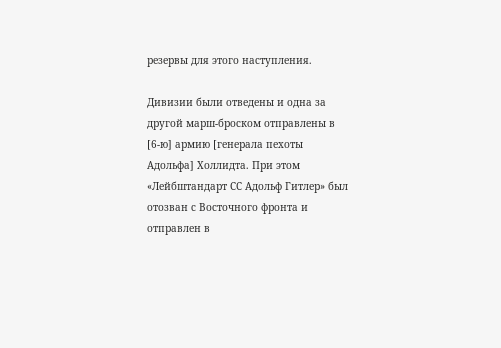резервы для этого наступления.

Дивизии были отведены и одна за другой марш-броском отправлены в [6-ю] армию [генерала пехоты Адольфа] Холлидта. При этом «Лейбштандарт СС Адольф Гитлер» был отозван с Восточного фронта и отправлен в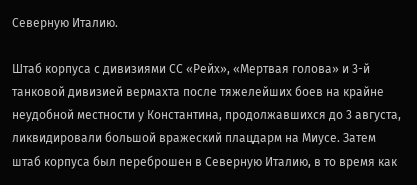Северную Италию.

Штаб корпуса с дивизиями СС «Рейх», «Мертвая голова» и 3-й танковой дивизией вермахта после тяжелейших боев на крайне неудобной местности у Константина, продолжавшихся до 3 августа, ликвидировали большой вражеский плацдарм на Миусе. Затем штаб корпуса был переброшен в Северную Италию, в то время как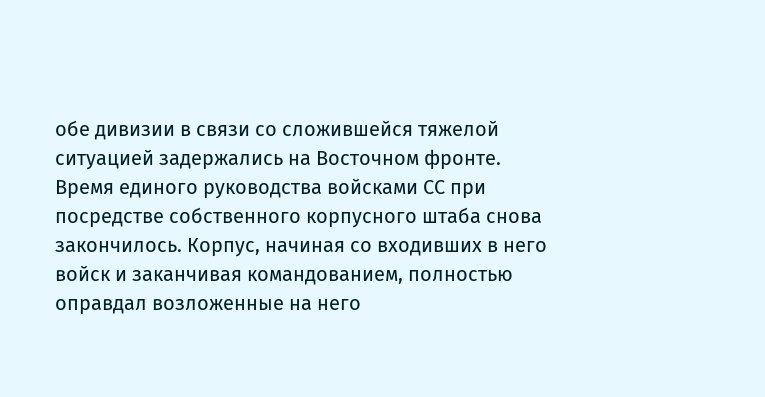обе дивизии в связи со сложившейся тяжелой ситуацией задержались на Восточном фронте. Время единого руководства войсками СС при посредстве собственного корпусного штаба снова закончилось. Корпус, начиная со входивших в него войск и заканчивая командованием, полностью оправдал возложенные на него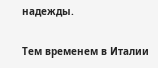надежды.

Тем временем в Италии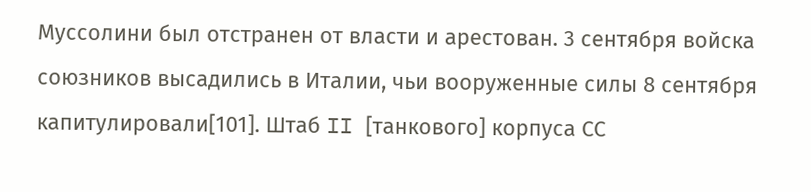Муссолини был отстранен от власти и арестован. 3 сентября войска союзников высадились в Италии, чьи вооруженные силы 8 сентября капитулировали[101]. Штаб II [танкового] корпуса СС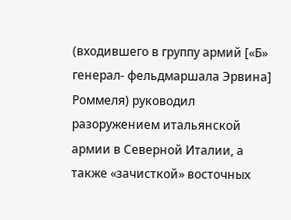(входившего в группу армий [«Б» генерал- фельдмаршала Эрвина] Роммеля) руководил разоружением итальянской армии в Северной Италии, а также «зачисткой» восточных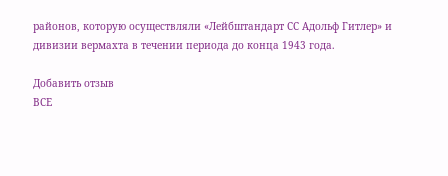районов, которую осуществляли «Лейбштандарт СС Адольф Гитлер» и дивизии вермахта в течении периода до конца 1943 года.

Добавить отзыв
ВСЕ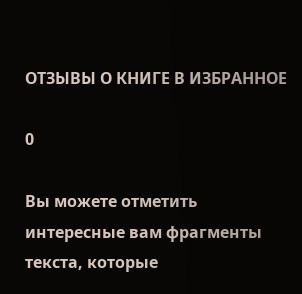ОТЗЫВЫ О КНИГЕ В ИЗБРАННОЕ

0

Вы можете отметить интересные вам фрагменты текста, которые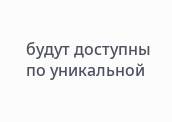будут доступны по уникальной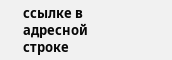ссылке в адресной строке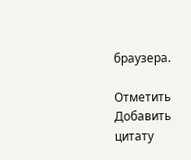браузера.

Отметить Добавить цитату